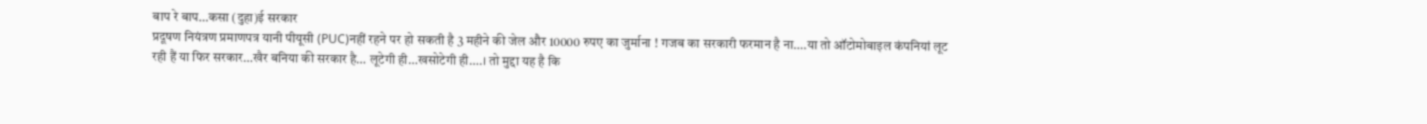बाप रे बाप…कसा (दुहा)ई सरकार
प्रदूषण नियंत्रण प्रमाणपत्र यानी पीयूसी (PUC)नहीं रहने पर हो सकती है 3 महीने की जेल और 10000 रुपए का जुर्माना ! गजब का सरकारी फरमान है ना….या तो ऑटोमोबाइल कंपनियां लूट रही हैं या फिर सरकार…खैर बनिया की सरकार है… लूटेगी ही…खसोटेगी ही….। तो मुद्दा यह है कि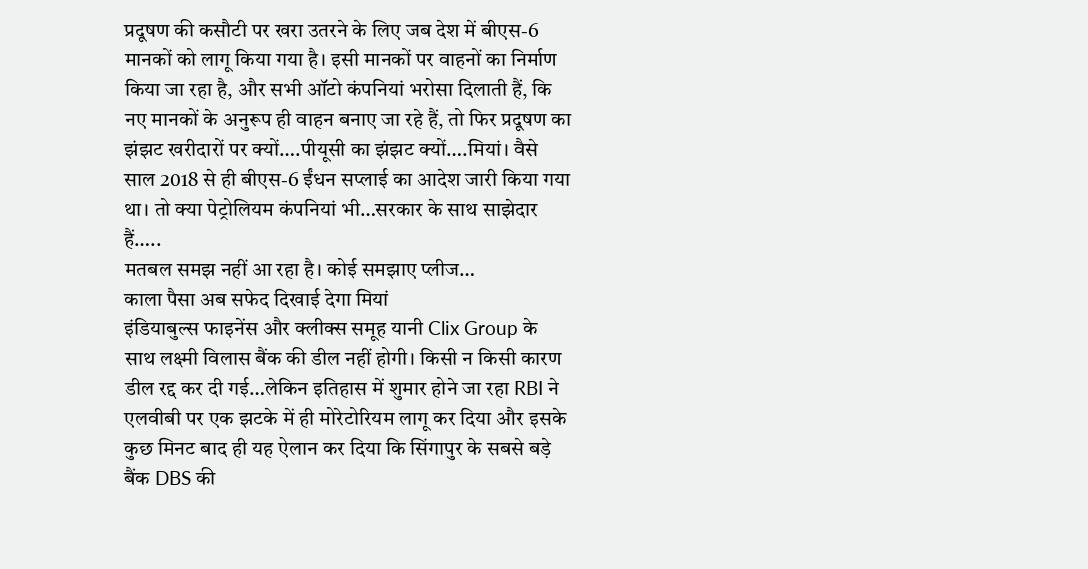प्रदूषण की कसौटी पर खरा उतरने के लिए जब देश में बीएस-6 मानकों को लागू किया गया है। इसी मानकों पर वाहनों का निर्माण किया जा रहा है, और सभी ऑटो कंपनियां भरोसा दिलाती हैं, कि नए मानकों के अनुरूप ही वाहन बनाए जा रहे हैं, तो फिर प्रदूषण का झंझट खरीदारों पर क्यों….पीयूसी का झंझट क्यों….मियां। वैसे साल 2018 से ही बीएस-6 ईंधन सप्लाई का आदेश जारी किया गया था। तो क्या पेट्रोलियम कंपनियां भी…सरकार के साथ साझेदार हैं…..
मतबल समझ नहीं आ रहा है। कोई समझाए प्लीज…
काला पैसा अब सफेद दिखाई देगा मियां
इंडियाबुल्स फाइनेंस और क्लीक्स समूह यानी Clix Group के साथ लक्ष्मी विलास बैंक की डील नहीं होगी। किसी न किसी कारण डील रद्द कर दी गई…लेकिन इतिहास में शुमार होने जा रहा RBI ने एलवीबी पर एक झटके में ही मोरेटोरियम लागू कर दिया और इसके कुछ मिनट बाद ही यह ऐलान कर दिया कि सिंगापुर के सबसे बड़े बैंक DBS की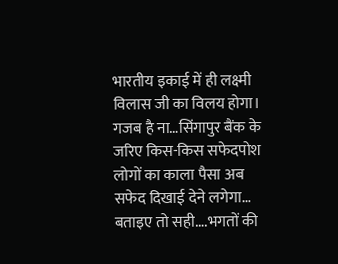भारतीय इकाई में ही लक्ष्मी विलास जी का विलय होगा। गजब है ना…सिंगापुर बैंक के जरिए किस-किस सफेदपोश लोगों का काला पैसा अब सफेद दिखाई देने लगेगा… बताइए तो सही….भगतों की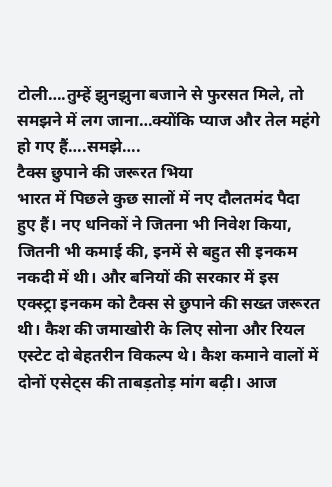टोली….तुम्हें झुनझुना बजाने से फुरसत मिले, तो समझने में लग जाना…क्योंकि प्याज और तेल महंगे हो गए हैं….समझे….
टैक्स छुपाने की जरूरत भिया
भारत में पिछले कुछ सालों में नए दौलतमंद पैदा हुए हैं। नए धनिकों ने जितना भी निवेश किया, जितनी भी कमाई की, इनमें से बहुत सी इनकम नकदी में थी। और बनियों की सरकार में इस एक्स्ट्रा इनकम को टैक्स से छुपाने की सख्त जरूरत थी। कैश की जमाखोरी के लिए सोना और रियल एस्टेट दो बेहतरीन विकल्प थे। कैश कमाने वालों में दोनों एसेट्स की ताबड़तोड़ मांग बढ़ी। आज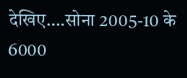देखिए….सोना 2005-10 के 6000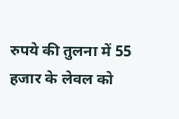रुपये की तुलना में 55 हजार के लेवल को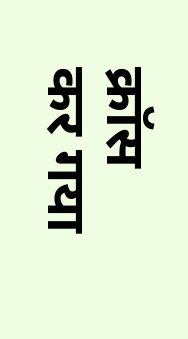क्रॉस कर गया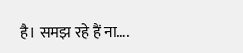है। समझ रहे हैं ना….